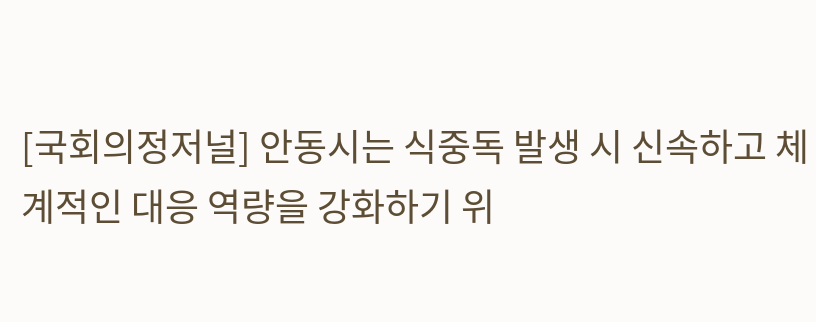[국회의정저널] 안동시는 식중독 발생 시 신속하고 체계적인 대응 역량을 강화하기 위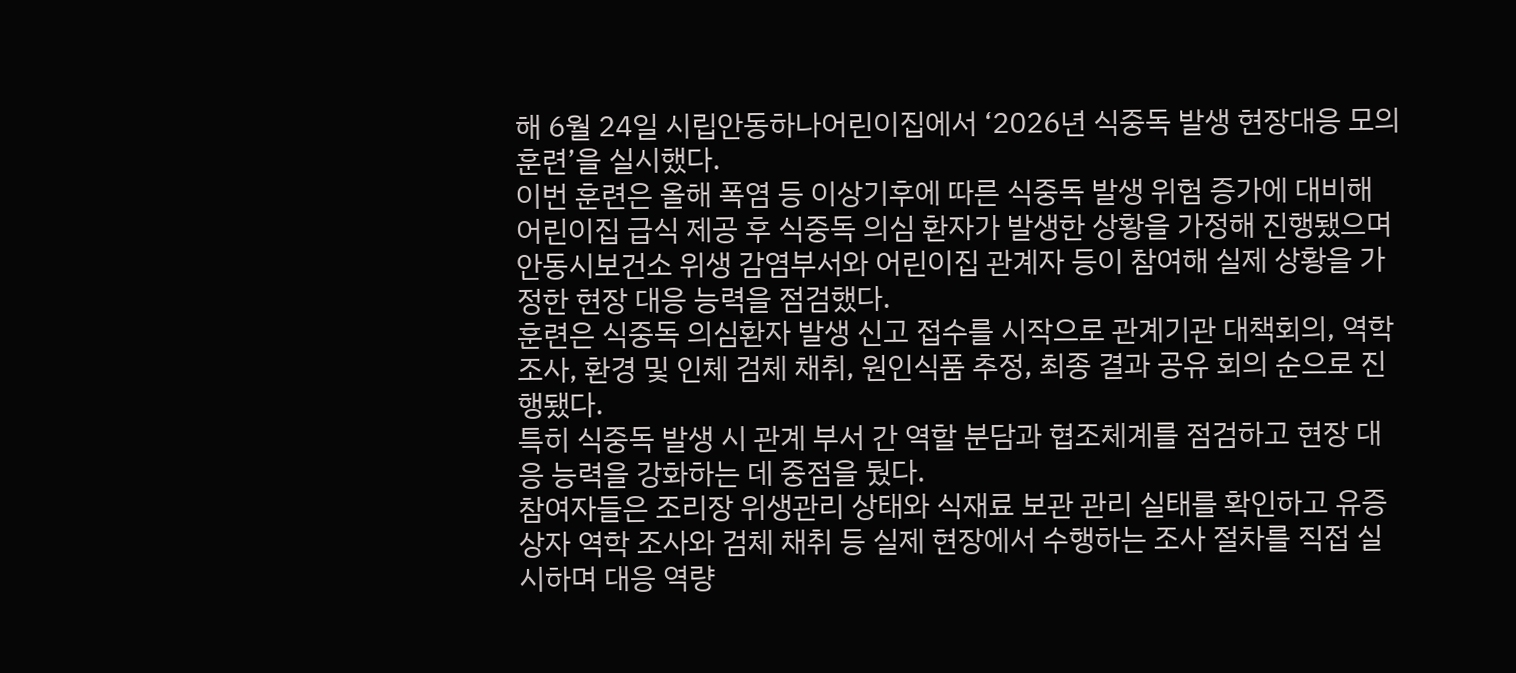해 6월 24일 시립안동하나어린이집에서 ‘2026년 식중독 발생 현장대응 모의훈련’을 실시했다.
이번 훈련은 올해 폭염 등 이상기후에 따른 식중독 발생 위험 증가에 대비해 어린이집 급식 제공 후 식중독 의심 환자가 발생한 상황을 가정해 진행됐으며 안동시보건소 위생 감염부서와 어린이집 관계자 등이 참여해 실제 상황을 가정한 현장 대응 능력을 점검했다.
훈련은 식중독 의심환자 발생 신고 접수를 시작으로 관계기관 대책회의, 역학조사, 환경 및 인체 검체 채취, 원인식품 추정, 최종 결과 공유 회의 순으로 진행됐다.
특히 식중독 발생 시 관계 부서 간 역할 분담과 협조체계를 점검하고 현장 대응 능력을 강화하는 데 중점을 뒀다.
참여자들은 조리장 위생관리 상태와 식재료 보관 관리 실태를 확인하고 유증상자 역학 조사와 검체 채취 등 실제 현장에서 수행하는 조사 절차를 직접 실시하며 대응 역량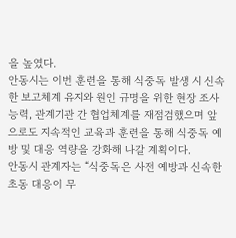을 높였다.
안동시는 이번 훈련을 통해 식중독 발생 시 신속한 보고체계 유지와 원인 규명을 위한 현장 조사 능력, 관계기관 간 협업체계를 재점검했으며 앞으로도 지속적인 교육과 훈련을 통해 식중독 예방 및 대응 역량을 강화해 나갈 계획이다.
안동시 관계자는 “식중독은 사전 예방과 신속한 초동 대응이 무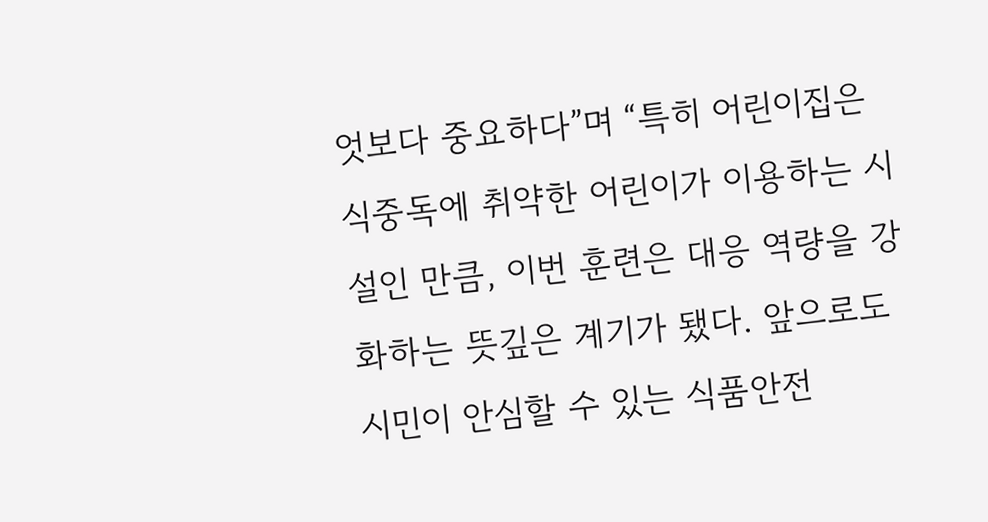엇보다 중요하다”며 “특히 어린이집은 식중독에 취약한 어린이가 이용하는 시설인 만큼, 이번 훈련은 대응 역량을 강화하는 뜻깊은 계기가 됐다. 앞으로도 시민이 안심할 수 있는 식품안전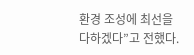환경 조성에 최선을 다하겠다”고 전했다.